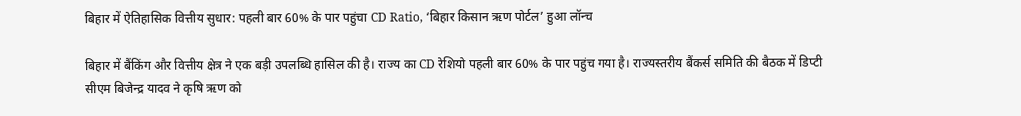बिहार में ऐतिहासिक वित्तीय सुधार: पहली बार 60% के पार पहुंचा CD Ratio, ‘बिहार किसान ऋण पोर्टल’ हुआ लॉन्च

बिहार में बैंकिंग और वित्तीय क्षेत्र ने एक बड़ी उपलब्धि हासिल की है। राज्य का CD रेशियो पहली बार 60% के पार पहुंच गया है। राज्यस्तरीय बैंकर्स समिति की बैठक में डिप्टी सीएम बिजेन्द्र यादव ने कृषि ऋण को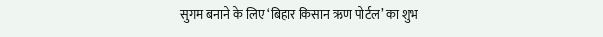सुगम बनाने के लिए ‘बिहार किसान ऋण पोर्टल’ का शुभ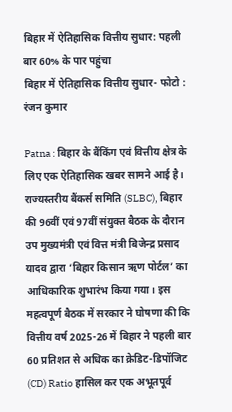बिहार में ऐतिहासिक वित्तीय सुधार: पहली बार 60% के पार पहुंचा
बिहार में ऐतिहासिक वित्तीय सुधार- फोटो : रंजन कुमार

Patna : बिहार के बैंकिंग एवं वित्तीय क्षेत्र के लिए एक ऐतिहासिक खबर सामने आई है। राज्यस्तरीय बैंकर्स समिति (SLBC), बिहार की 96वीं एवं 97वीं संयुक्त बैठक के दौरान उप मुख्यमंत्री एवं वित्त मंत्री बिजेन्द्र प्रसाद यादव द्वारा ‘बिहार किसान ऋण पोर्टल’ का आधिकारिक शुभारंभ किया गया। इस महत्वपूर्ण बैठक में सरकार ने घोषणा की कि वित्तीय वर्ष 2025-26 में बिहार ने पहली बार 60 प्रतिशत से अधिक का क्रेडिट-डिपॉजिट (CD) Ratio हासिल कर एक अभूतपूर्व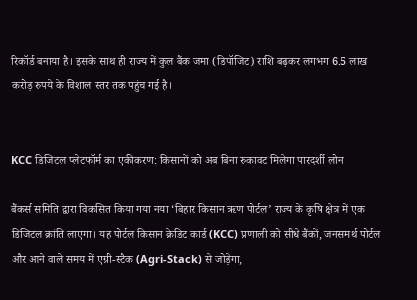रिकॉर्ड बनाया है। इसके साथ ही राज्य में कुल बैंक जमा (डिपॉजिट) राशि बढ़कर लगभग 6.5 लाख करोड़ रुपये के विशाल स्तर तक पहुंच गई है।


KCC डिजिटल प्लेटफॉर्म का एकीकरण: किसानों को अब बिना रुकावट मिलेगा पारदर्शी लोन

बैंकर्स समिति द्वारा विकसित किया गया नया ‘बिहार किसान ऋण पोर्टल’ राज्य के कृषि क्षेत्र में एक डिजिटल क्रांति लाएगा। यह पोर्टल किसान क्रेडिट कार्ड (KCC) प्रणाली को सीधे बैंकों, जनसमर्थ पोर्टल और आने वाले समय में एग्री-स्टैक (Agri-Stack) से जोड़ेगा,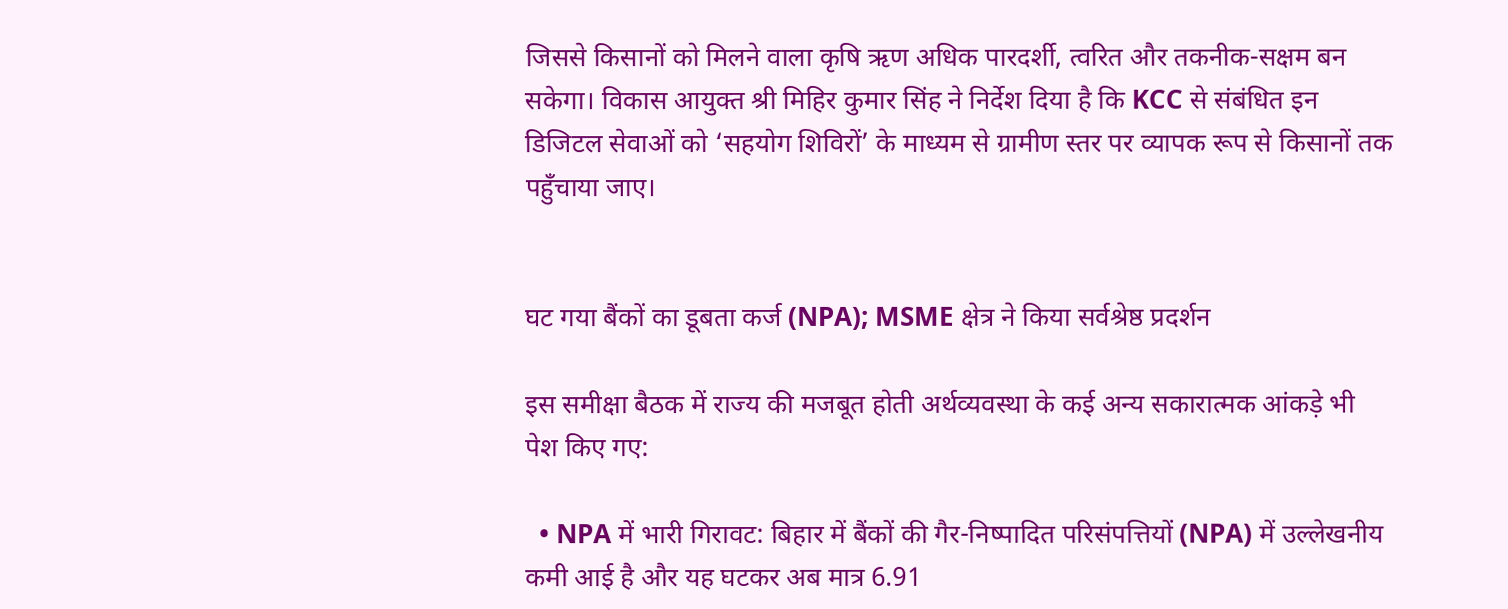जिससे किसानों को मिलने वाला कृषि ऋण अधिक पारदर्शी, त्वरित और तकनीक-सक्षम बन सकेगा। विकास आयुक्त श्री मिहिर कुमार सिंह ने निर्देश दिया है कि KCC से संबंधित इन डिजिटल सेवाओं को ‘सहयोग शिविरों’ के माध्यम से ग्रामीण स्तर पर व्यापक रूप से किसानों तक पहुँचाया जाए।


घट गया बैंकों का डूबता कर्ज (NPA); MSME क्षेत्र ने किया सर्वश्रेष्ठ प्रदर्शन

इस समीक्षा बैठक में राज्य की मजबूत होती अर्थव्यवस्था के कई अन्य सकारात्मक आंकड़े भी पेश किए गए:

  • NPA में भारी गिरावट: बिहार में बैंकों की गैर-निष्पादित परिसंपत्तियों (NPA) में उल्लेखनीय कमी आई है और यह घटकर अब मात्र 6.91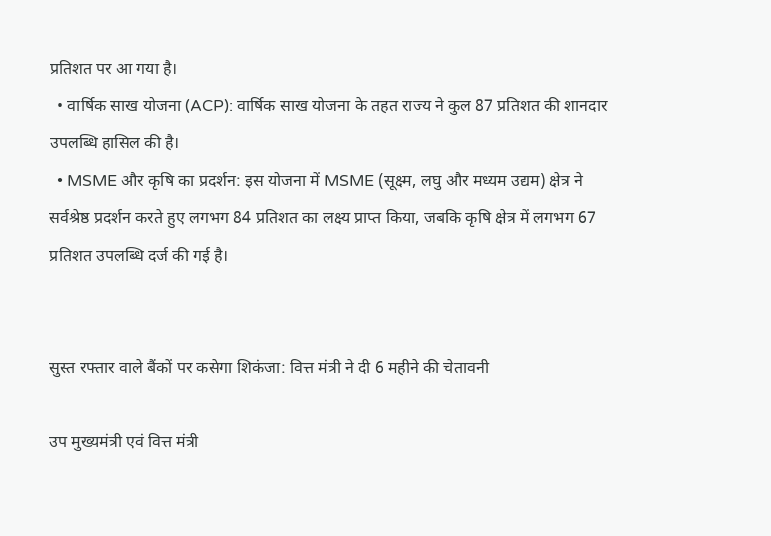प्रतिशत पर आ गया है।
  • वार्षिक साख योजना (ACP): वार्षिक साख योजना के तहत राज्य ने कुल 87 प्रतिशत की शानदार उपलब्धि हासिल की है।
  • MSME और कृषि का प्रदर्शन: इस योजना में MSME (सूक्ष्म, लघु और मध्यम उद्यम) क्षेत्र ने सर्वश्रेष्ठ प्रदर्शन करते हुए लगभग 84 प्रतिशत का लक्ष्य प्राप्त किया, जबकि कृषि क्षेत्र में लगभग 67 प्रतिशत उपलब्धि दर्ज की गई है।


सुस्त रफ्तार वाले बैंकों पर कसेगा शिकंजा: वित्त मंत्री ने दी 6 महीने की चेतावनी

उप मुख्यमंत्री एवं वित्त मंत्री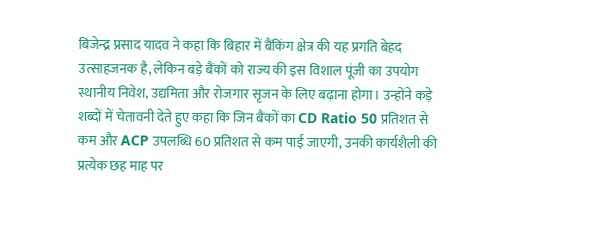बिजेन्द्र प्रसाद यादव ने कहा कि बिहार में बैंकिंग क्षेत्र की यह प्रगति बेहद उत्साहजनक है, लेकिन बड़े बैंकों को राज्य की इस विशाल पूंजी का उपयोग स्थानीय निवेश, उद्यमिता और रोजगार सृजन के लिए बढ़ाना होगा। उन्होंने कड़े शब्दों में चेतावनी देते हुए कहा कि जिन बैंकों का CD Ratio 50 प्रतिशत से कम और ACP उपलब्धि 60 प्रतिशत से कम पाई जाएगी, उनकी कार्यशैली की प्रत्येक छह माह पर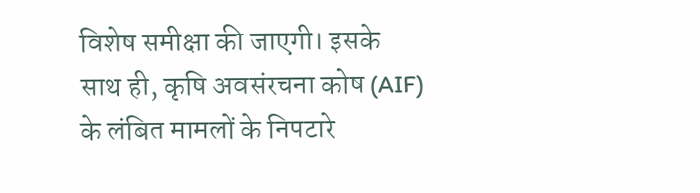विशेष समीक्षा की जाएगी। इसके साथ ही, कृषि अवसंरचना कोष (AIF) के लंबित मामलों के निपटारे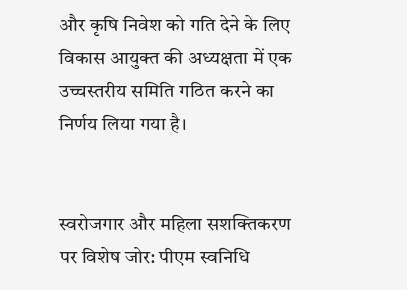और कृषि निवेश को गति देने के लिए विकास आयुक्त की अध्यक्षता में एक उच्चस्तरीय समिति गठित करने का निर्णय लिया गया है।


स्वरोजगार और महिला सशक्तिकरण पर विशेष जोर: पीएम स्वनिधि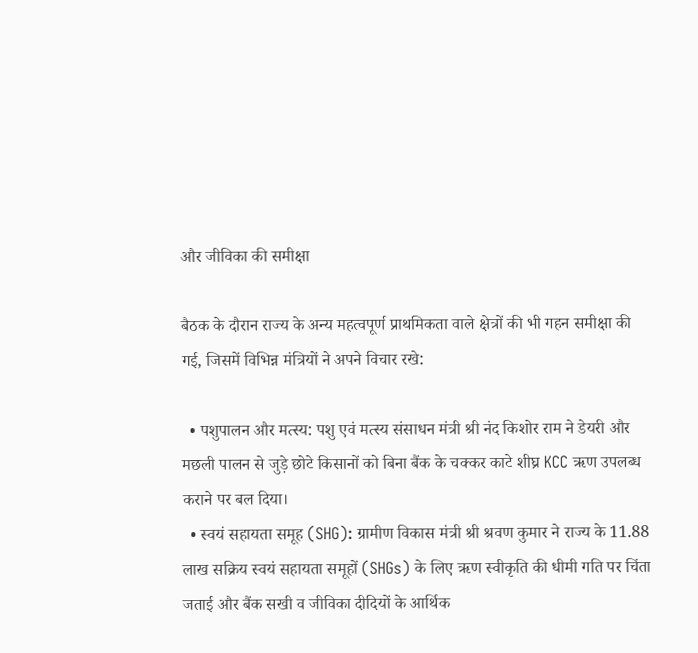और जीविका की समीक्षा

बैठक के दौरान राज्य के अन्य महत्वपूर्ण प्राथमिकता वाले क्षेत्रों की भी गहन समीक्षा की गई, जिसमें विभिन्न मंत्रियों ने अपने विचार रखे:

  • पशुपालन और मत्स्य: पशु एवं मत्स्य संसाधन मंत्री श्री नंद किशोर राम ने डेयरी और मछली पालन से जुड़े छोटे किसानों को बिना बैंक के चक्कर काटे शीघ्र KCC ऋण उपलब्ध कराने पर बल दिया।
  • स्वयं सहायता समूह (SHG): ग्रामीण विकास मंत्री श्री श्रवण कुमार ने राज्य के 11.88 लाख सक्रिय स्वयं सहायता समूहों (SHGs) के लिए ऋण स्वीकृति की धीमी गति पर चिंता जताई और बैंक सखी व जीविका दीदियों के आर्थिक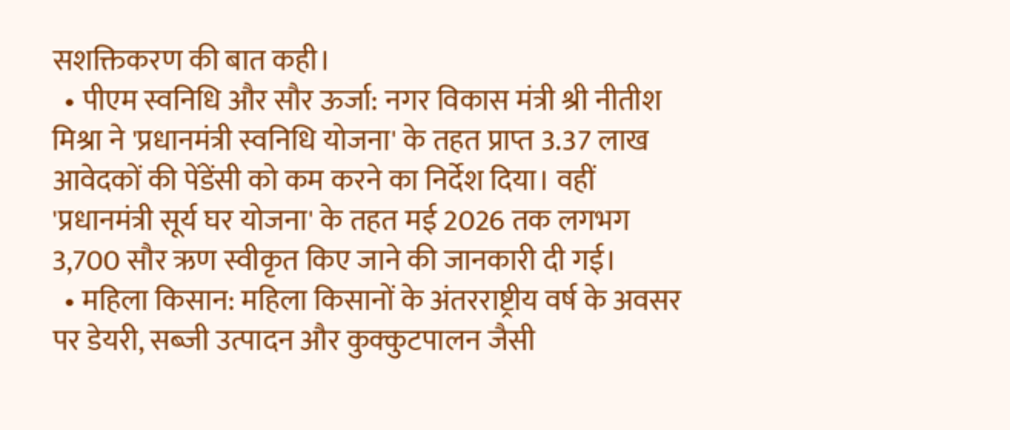सशक्तिकरण की बात कही।
  • पीएम स्वनिधि और सौर ऊर्जा: नगर विकास मंत्री श्री नीतीश मिश्रा ने 'प्रधानमंत्री स्वनिधि योजना' के तहत प्राप्त 3.37 लाख आवेदकों की पेंडेंसी को कम करने का निर्देश दिया। वहीं 'प्रधानमंत्री सूर्य घर योजना' के तहत मई 2026 तक लगभग 3,700 सौर ऋण स्वीकृत किए जाने की जानकारी दी गई।
  • महिला किसान: महिला किसानों के अंतरराष्ट्रीय वर्ष के अवसर पर डेयरी, सब्जी उत्पादन और कुक्कुटपालन जैसी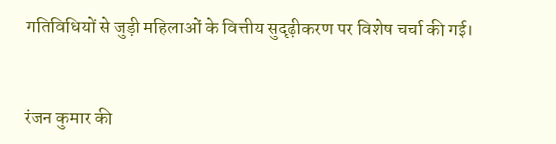गतिविधियों से जुड़ी महिलाओं के वित्तीय सुदृढ़ीकरण पर विशेष चर्चा की गई।


रंजन कुमार की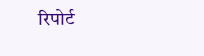रिपोर्ट